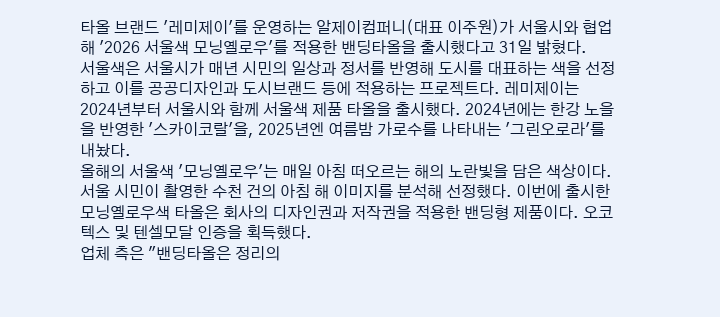타올 브랜드 '레미제이'를 운영하는 알제이컴퍼니(대표 이주원)가 서울시와 협업해 '2026 서울색 모닝옐로우'를 적용한 밴딩타올을 출시했다고 31일 밝혔다.
서울색은 서울시가 매년 시민의 일상과 정서를 반영해 도시를 대표하는 색을 선정하고 이를 공공디자인과 도시브랜드 등에 적용하는 프로젝트다. 레미제이는 2024년부터 서울시와 함께 서울색 제품 타올을 출시했다. 2024년에는 한강 노을을 반영한 '스카이코랄'을, 2025년엔 여름밤 가로수를 나타내는 '그린오로라'를 내놨다.
올해의 서울색 '모닝옐로우'는 매일 아침 떠오르는 해의 노란빛을 담은 색상이다. 서울 시민이 촬영한 수천 건의 아침 해 이미지를 분석해 선정했다. 이번에 출시한 모닝옐로우색 타올은 회사의 디자인권과 저작권을 적용한 밴딩형 제품이다. 오코텍스 및 텐셀모달 인증을 획득했다.
업체 측은 "밴딩타올은 정리의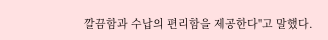깔끔함과 수납의 편리함을 제공한다"고 말했다.